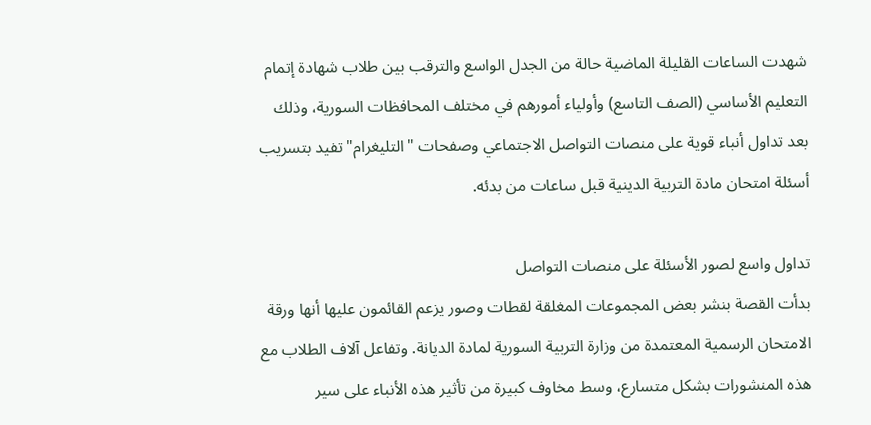شهدت الساعات القليلة الماضية حالة من الجدل الواسع والترقب بين طلاب شهادة إتمام التعليم الأساسي (الصف التاسع) وأولياء أمورهم في مختلف المحافظات السورية، وذلك بعد تداول أنباء قوية على منصات التواصل الاجتماعي وصفحات "التليغرام" تفيد بتسريب أسئلة امتحان مادة التربية الدينية قبل ساعات من بدئه.

تداول واسع لصور الأسئلة على منصات التواصل
بدأت القصة بنشر بعض المجموعات المغلقة لقطات وصور يزعم القائمون عليها أنها ورقة الامتحان الرسمية المعتمدة من وزارة التربية السورية لمادة الديانة. وتفاعل آلاف الطلاب مع هذه المنشورات بشكل متسارع، وسط مخاوف كبيرة من تأثير هذه الأنباء على سير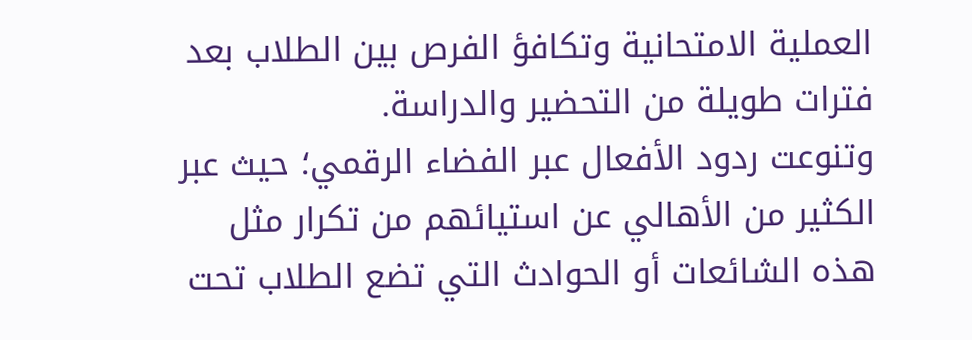العملية الامتحانية وتكافؤ الفرص بين الطلاب بعد فترات طويلة من التحضير والدراسة.
وتنوعت ردود الأفعال عبر الفضاء الرقمي؛ حيث عبر الكثير من الأهالي عن استيائهم من تكرار مثل هذه الشائعات أو الحوادث التي تضع الطلاب تحت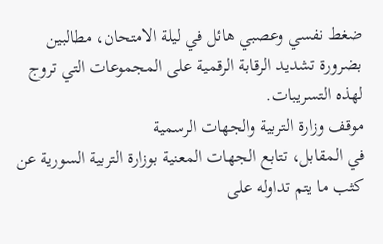ضغط نفسي وعصبي هائل في ليلة الامتحان، مطالبين بضرورة تشديد الرقابة الرقمية على المجموعات التي تروج لهذه التسريبات.
موقف وزارة التربية والجهات الرسمية
في المقابل، تتابع الجهات المعنية بوزارة التربية السورية عن كثب ما يتم تداوله على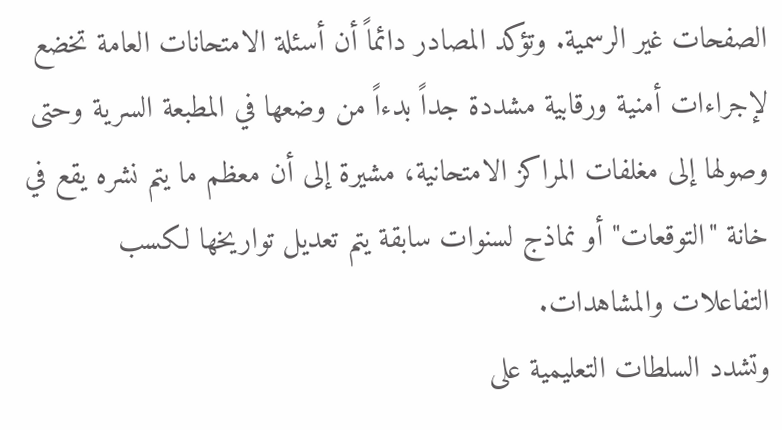الصفحات غير الرسمية. وتؤكد المصادر دائماً أن أسئلة الامتحانات العامة تخضع لإجراءات أمنية ورقابية مشددة جداً بدءاً من وضعها في المطبعة السرية وحتى وصولها إلى مغلفات المراكز الامتحانية، مشيرة إلى أن معظم ما يتم نشره يقع في خانة "التوقعات" أو نماذج لسنوات سابقة يتم تعديل تواريخها لكسب التفاعلات والمشاهدات.
وتشدد السلطات التعليمية على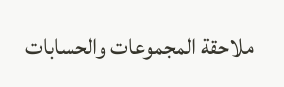ملاحقة المجموعات والحسابات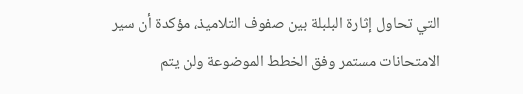التي تحاول إثارة البلبلة بين صفوف التلاميذ، مؤكدة أن سير الامتحانات مستمر وفق الخطط الموضوعة ولن يتم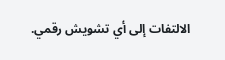الالتفات إلى أي تشويش رقمي.